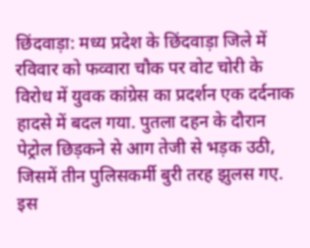छिंदवाड़ा: मध्य प्रदेश के छिंदवाड़ा जिले में रविवार को फव्वारा चौक पर वोट चोरी के विरोध में युवक कांग्रेस का प्रदर्शन एक दर्दनाक हादसे में बदल गया. पुतला दहन के दौरान पेट्रोल छिड़कने से आग तेजी से भड़क उठी, जिसमें तीन पुलिसकर्मी बुरी तरह झुलस गए. इस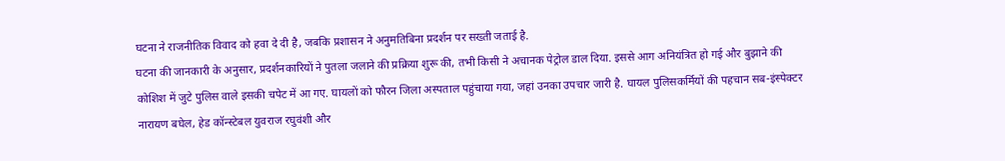घटना ने राजनीतिक विवाद को हवा दे दी है, जबकि प्रशासन ने अनुमतिबिना प्रदर्शन पर सख्ती जताई है.
घटना की जानकारी के अनुसार, प्रदर्शनकारियों ने पुतला जलाने की प्रक्रिया शुरू की, तभी किसी ने अचानक पेट्रोल डाल दिया. इससे आग अनियंत्रित हो गई और बुझाने की कोशिश में जुटे पुलिस वाले इसकी चपेट में आ गए. घायलों को फौरन जिला अस्पताल पहुंचाया गया, जहां उनका उपचार जारी है. घायल पुलिसकर्मियों की पहचान सब-इंस्पेक्टर नारायण बघेल, हेड कॉन्स्टेबल युवराज रघुवंशी और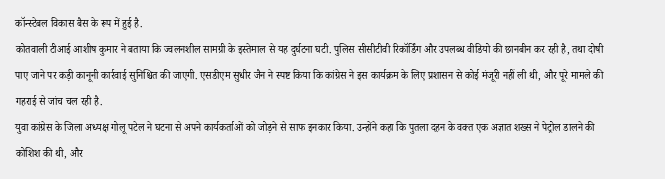कॉन्स्टेबल विकास बैस के रूप में हुई है.
कोतवाली टीआई आशीष कुमार ने बताया कि ज्वलनशील सामग्री के इस्तेमाल से यह दुर्घटना घटी. पुलिस सीसीटीवी रिकॉर्डिंग और उपलब्ध वीडियो की छानबीन कर रही है, तथा दोषी पाए जाने पर कड़ी कानूनी कार्रवाई सुनिश्चित की जाएगी. एसडीएम सुधीर जैन ने स्पष्ट किया कि कांग्रेस ने इस कार्यक्रम के लिए प्रशासन से कोई मंजूरी नहीं ली थी, और पूरे मामले की गहराई से जांच चल रही है.
युवा कांग्रेस के जिला अध्यक्ष गोलू पटेल ने घटना से अपने कार्यकर्ताओं को जोड़ने से साफ इनकार किया. उन्होंने कहा कि पुतला दहन के वक्त एक अज्ञात शख्स ने पेट्रोल डालने की कोशिश की थी, और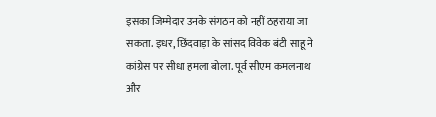इसका जिम्मेदार उनके संगठन को नहीं ठहराया जा सकता. इधर, छिंदवाड़ा के सांसद विवेक बंटी साहू ने कांग्रेस पर सीधा हमला बोला. पूर्व सीएम कमलनाथ और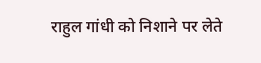राहुल गांधी को निशाने पर लेते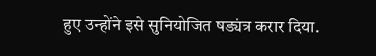हुए उन्होंने इसे सुनियोजित षड्यंत्र करार दिया.